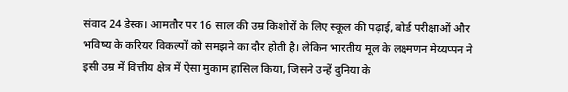संवाद 24 डेस्क। आमतौर पर 16 साल की उम्र किशोरों के लिए स्कूल की पढ़ाई, बोर्ड परीक्षाओं और भविष्य के करियर विकल्पों को समझने का दौर होती है। लेकिन भारतीय मूल के लक्ष्मणन मेय्यप्पन ने इसी उम्र में वित्तीय क्षेत्र में ऐसा मुकाम हासिल किया, जिसने उन्हें दुनिया के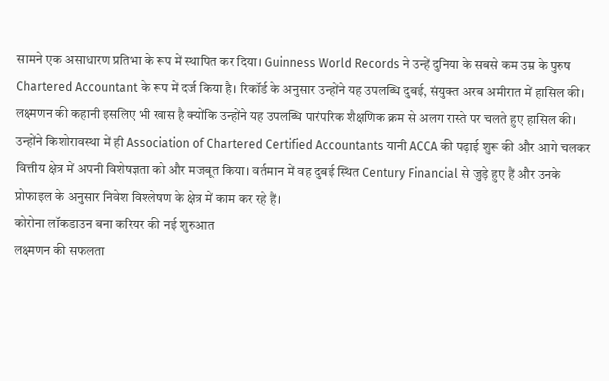सामने एक असाधारण प्रतिभा के रूप में स्थापित कर दिया। Guinness World Records ने उन्हें दुनिया के सबसे कम उम्र के पुरुष Chartered Accountant के रूप में दर्ज किया है। रिकॉर्ड के अनुसार उन्होंने यह उपलब्धि दुबई, संयुक्त अरब अमीरात में हासिल की।
लक्ष्मणन की कहानी इसलिए भी खास है क्योंकि उन्होंने यह उपलब्धि पारंपरिक शैक्षणिक क्रम से अलग रास्ते पर चलते हुए हासिल की। उन्होंने किशोरावस्था में ही Association of Chartered Certified Accountants यानी ACCA की पढ़ाई शुरू की और आगे चलकर वित्तीय क्षेत्र में अपनी विशेषज्ञता को और मजबूत किया। वर्तमान में वह दुबई स्थित Century Financial से जुड़े हुए हैं और उनके प्रोफाइल के अनुसार निवेश विश्लेषण के क्षेत्र में काम कर रहे हैं।
कोरोना लॉकडाउन बना करियर की नई शुरुआत
लक्ष्मणन की सफलता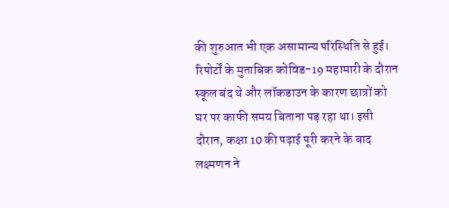की शुरुआत भी एक असामान्य परिस्थिति से हुई। रिपोर्टों के मुताबिक कोविड-19 महामारी के दौरान स्कूल बंद थे और लॉकडाउन के कारण छात्रों को घर पर काफी समय बिताना पड़ रहा था। इसी दौरान, कक्षा 10 की पढ़ाई पूरी करने के बाद लक्ष्मणन ने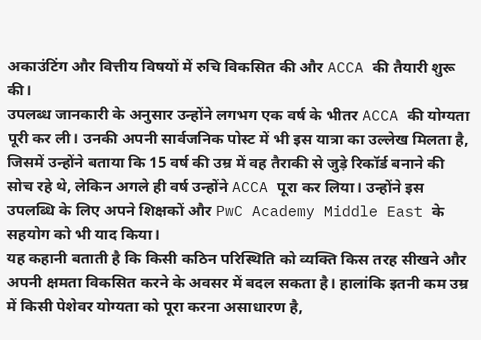अकाउंटिंग और वित्तीय विषयों में रुचि विकसित की और ACCA की तैयारी शुरू की।
उपलब्ध जानकारी के अनुसार उन्होंने लगभग एक वर्ष के भीतर ACCA की योग्यता पूरी कर ली। उनकी अपनी सार्वजनिक पोस्ट में भी इस यात्रा का उल्लेख मिलता है, जिसमें उन्होंने बताया कि 15 वर्ष की उम्र में वह तैराकी से जुड़े रिकॉर्ड बनाने की सोच रहे थे, लेकिन अगले ही वर्ष उन्होंने ACCA पूरा कर लिया। उन्होंने इस उपलब्धि के लिए अपने शिक्षकों और PwC Academy Middle East के सहयोग को भी याद किया।
यह कहानी बताती है कि किसी कठिन परिस्थिति को व्यक्ति किस तरह सीखने और अपनी क्षमता विकसित करने के अवसर में बदल सकता है। हालांकि इतनी कम उम्र में किसी पेशेवर योग्यता को पूरा करना असाधारण है,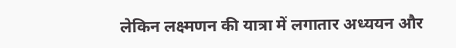लेकिन लक्ष्मणन की यात्रा में लगातार अध्ययन और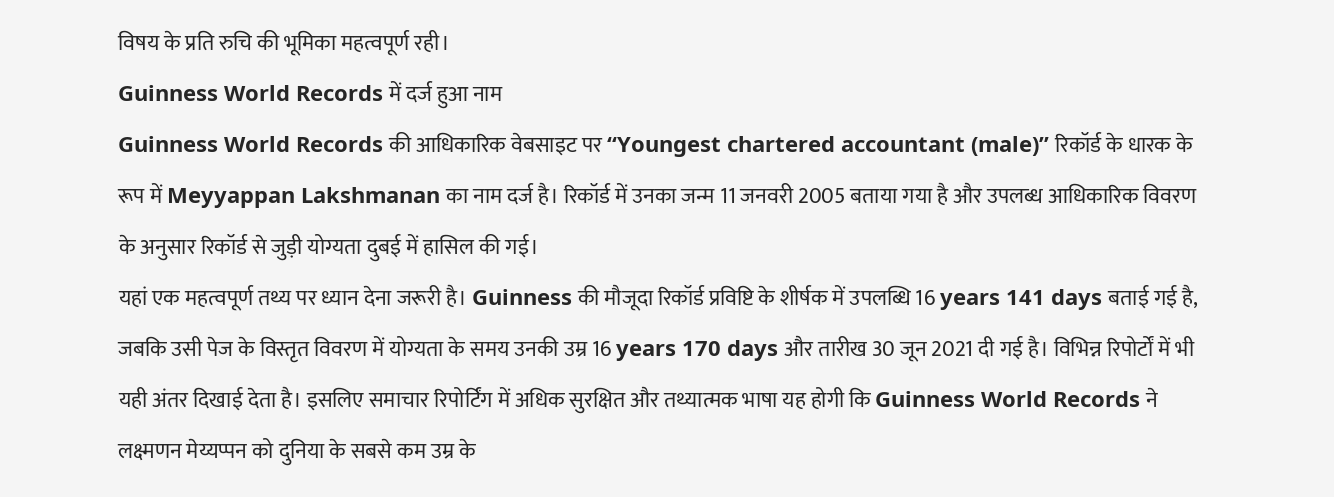विषय के प्रति रुचि की भूमिका महत्वपूर्ण रही।
Guinness World Records में दर्ज हुआ नाम
Guinness World Records की आधिकारिक वेबसाइट पर “Youngest chartered accountant (male)” रिकॉर्ड के धारक के रूप में Meyyappan Lakshmanan का नाम दर्ज है। रिकॉर्ड में उनका जन्म 11 जनवरी 2005 बताया गया है और उपलब्ध आधिकारिक विवरण के अनुसार रिकॉर्ड से जुड़ी योग्यता दुबई में हासिल की गई।
यहां एक महत्वपूर्ण तथ्य पर ध्यान देना जरूरी है। Guinness की मौजूदा रिकॉर्ड प्रविष्टि के शीर्षक में उपलब्धि 16 years 141 days बताई गई है, जबकि उसी पेज के विस्तृत विवरण में योग्यता के समय उनकी उम्र 16 years 170 days और तारीख 30 जून 2021 दी गई है। विभिन्न रिपोर्टों में भी यही अंतर दिखाई देता है। इसलिए समाचार रिपोर्टिंग में अधिक सुरक्षित और तथ्यात्मक भाषा यह होगी कि Guinness World Records ने लक्ष्मणन मेय्यप्पन को दुनिया के सबसे कम उम्र के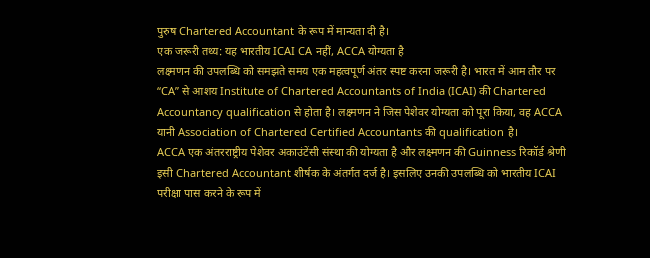पुरुष Chartered Accountant के रूप में मान्यता दी है।
एक जरूरी तथ्य: यह भारतीय ICAI CA नहीं, ACCA योग्यता है
लक्ष्मणन की उपलब्धि को समझते समय एक महत्वपूर्ण अंतर स्पष्ट करना जरूरी है। भारत में आम तौर पर “CA” से आशय Institute of Chartered Accountants of India (ICAI) की Chartered Accountancy qualification से होता है। लक्ष्मणन ने जिस पेशेवर योग्यता को पूरा किया, वह ACCA यानी Association of Chartered Certified Accountants की qualification है।
ACCA एक अंतरराष्ट्रीय पेशेवर अकाउंटेंसी संस्था की योग्यता है और लक्ष्मणन की Guinness रिकॉर्ड श्रेणी इसी Chartered Accountant शीर्षक के अंतर्गत दर्ज है। इसलिए उनकी उपलब्धि को भारतीय ICAI परीक्षा पास करने के रूप में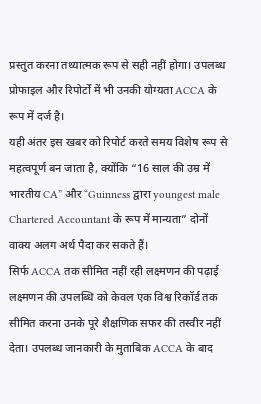प्रस्तुत करना तथ्यात्मक रूप से सही नहीं होगा। उपलब्ध प्रोफाइल और रिपोर्टों में भी उनकी योग्यता ACCA के रूप में दर्ज है।
यही अंतर इस खबर को रिपोर्ट करते समय विशेष रूप से महत्वपूर्ण बन जाता है, क्योंकि “16 साल की उम्र में भारतीय CA” और “Guinness द्वारा youngest male Chartered Accountant के रूप में मान्यता” दोनों वाक्य अलग अर्थ पैदा कर सकते हैं।
सिर्फ ACCA तक सीमित नहीं रही लक्ष्मणन की पढ़ाई
लक्ष्मणन की उपलब्धि को केवल एक विश्व रिकॉर्ड तक सीमित करना उनके पूरे शैक्षणिक सफर की तस्वीर नहीं देता। उपलब्ध जानकारी के मुताबिक ACCA के बाद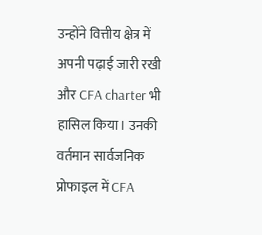उन्होंने वित्तीय क्षेत्र में अपनी पढ़ाई जारी रखी और CFA charter भी हासिल किया। उनकी वर्तमान सार्वजनिक प्रोफाइल में CFA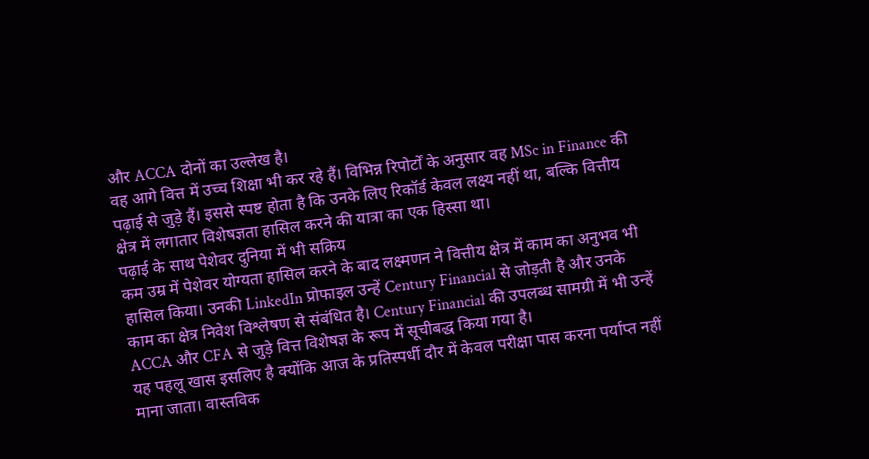और ACCA दोनों का उल्लेख है।
वह आगे वित्त में उच्च शिक्षा भी कर रहे हैं। विभिन्न रिपोर्टों के अनुसार वह MSc in Finance की पढ़ाई से जुड़े हैं। इससे स्पष्ट होता है कि उनके लिए रिकॉर्ड केवल लक्ष्य नहीं था, बल्कि वित्तीय क्षेत्र में लगातार विशेषज्ञता हासिल करने की यात्रा का एक हिस्सा था।
पढ़ाई के साथ पेशेवर दुनिया में भी सक्रिय
कम उम्र में पेशेवर योग्यता हासिल करने के बाद लक्ष्मणन ने वित्तीय क्षेत्र में काम का अनुभव भी हासिल किया। उनकी LinkedIn प्रोफाइल उन्हें Century Financial से जोड़ती है और उनके काम का क्षेत्र निवेश विश्लेषण से संबंधित है। Century Financial की उपलब्ध सामग्री में भी उन्हें ACCA और CFA से जुड़े वित्त विशेषज्ञ के रूप में सूचीबद्ध किया गया है।
यह पहलू खास इसलिए है क्योंकि आज के प्रतिस्पर्धी दौर में केवल परीक्षा पास करना पर्याप्त नहीं माना जाता। वास्तविक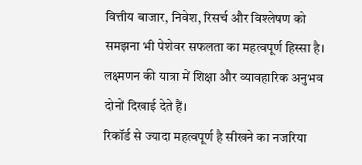वित्तीय बाजार, निवेश, रिसर्च और विश्लेषण को समझना भी पेशेवर सफलता का महत्वपूर्ण हिस्सा है। लक्ष्मणन की यात्रा में शिक्षा और व्यावहारिक अनुभव दोनों दिखाई देते हैं।
रिकॉर्ड से ज्यादा महत्वपूर्ण है सीखने का नजरिया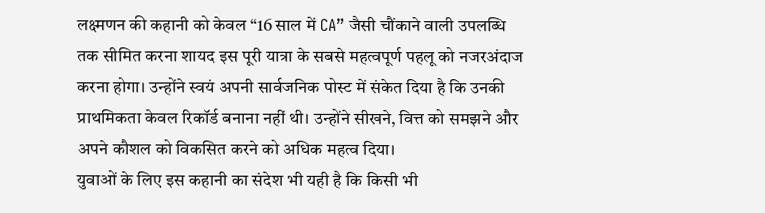लक्ष्मणन की कहानी को केवल “16 साल में CA” जैसी चौंकाने वाली उपलब्धि तक सीमित करना शायद इस पूरी यात्रा के सबसे महत्वपूर्ण पहलू को नजरअंदाज करना होगा। उन्होंने स्वयं अपनी सार्वजनिक पोस्ट में संकेत दिया है कि उनकी प्राथमिकता केवल रिकॉर्ड बनाना नहीं थी। उन्होंने सीखने, वित्त को समझने और अपने कौशल को विकसित करने को अधिक महत्व दिया।
युवाओं के लिए इस कहानी का संदेश भी यही है कि किसी भी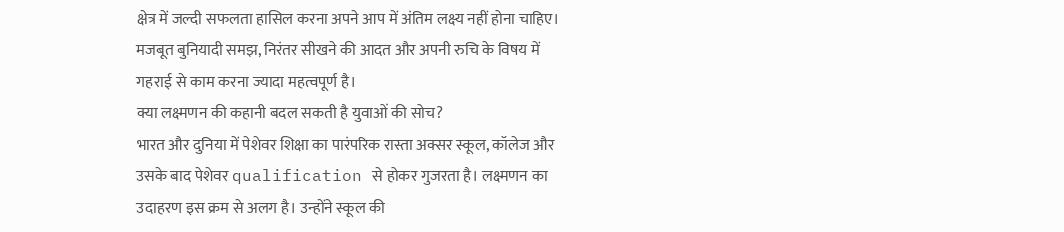क्षेत्र में जल्दी सफलता हासिल करना अपने आप में अंतिम लक्ष्य नहीं होना चाहिए। मजबूत बुनियादी समझ, निरंतर सीखने की आदत और अपनी रुचि के विषय में गहराई से काम करना ज्यादा महत्वपूर्ण है।
क्या लक्ष्मणन की कहानी बदल सकती है युवाओं की सोच?
भारत और दुनिया में पेशेवर शिक्षा का पारंपरिक रास्ता अक्सर स्कूल, कॉलेज और उसके बाद पेशेवर qualification से होकर गुजरता है। लक्ष्मणन का उदाहरण इस क्रम से अलग है। उन्होंने स्कूल की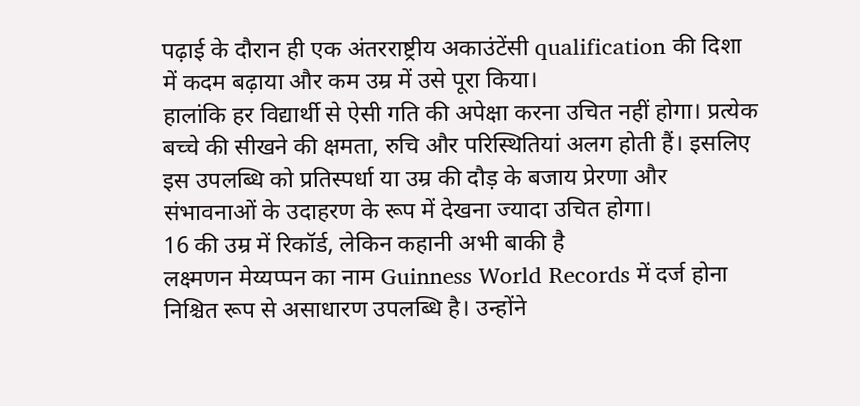पढ़ाई के दौरान ही एक अंतरराष्ट्रीय अकाउंटेंसी qualification की दिशा में कदम बढ़ाया और कम उम्र में उसे पूरा किया।
हालांकि हर विद्यार्थी से ऐसी गति की अपेक्षा करना उचित नहीं होगा। प्रत्येक बच्चे की सीखने की क्षमता, रुचि और परिस्थितियां अलग होती हैं। इसलिए इस उपलब्धि को प्रतिस्पर्धा या उम्र की दौड़ के बजाय प्रेरणा और संभावनाओं के उदाहरण के रूप में देखना ज्यादा उचित होगा।
16 की उम्र में रिकॉर्ड, लेकिन कहानी अभी बाकी है
लक्ष्मणन मेय्यप्पन का नाम Guinness World Records में दर्ज होना निश्चित रूप से असाधारण उपलब्धि है। उन्होंने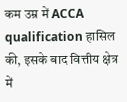कम उम्र में ACCA qualification हासिल की, इसके बाद वित्तीय क्षेत्र में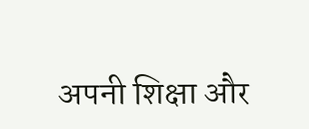अपनी शिक्षा और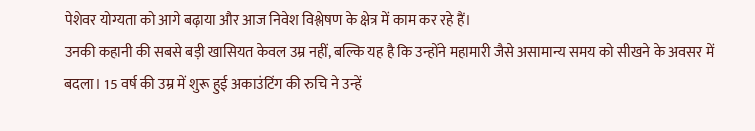पेशेवर योग्यता को आगे बढ़ाया और आज निवेश विश्लेषण के क्षेत्र में काम कर रहे हैं।
उनकी कहानी की सबसे बड़ी खासियत केवल उम्र नहीं, बल्कि यह है कि उन्होंने महामारी जैसे असामान्य समय को सीखने के अवसर में बदला। 15 वर्ष की उम्र में शुरू हुई अकाउंटिंग की रुचि ने उन्हें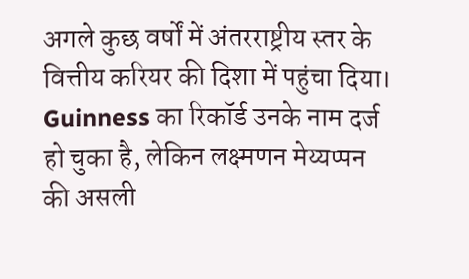अगले कुछ वर्षों में अंतरराष्ट्रीय स्तर के वित्तीय करियर की दिशा में पहुंचा दिया।
Guinness का रिकॉर्ड उनके नाम दर्ज हो चुका है, लेकिन लक्ष्मणन मेय्यप्पन की असली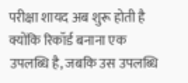परीक्षा शायद अब शुरू होती है क्योंकि रिकॉर्ड बनाना एक उपलब्धि है, जबकि उस उपलब्धि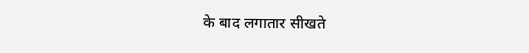के बाद लगातार सीखते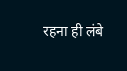रहना ही लंबे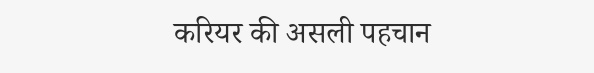करियर की असली पहचान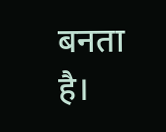बनता है।